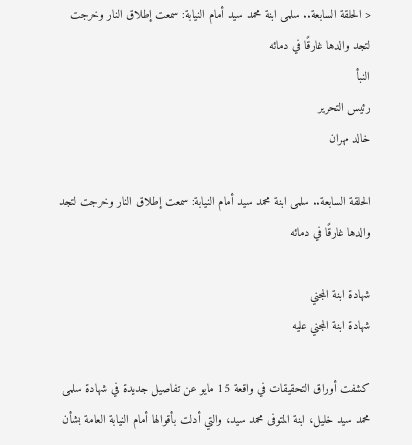< الحلقة السابعة.. سلمى ابنة محمد سيد أمام النيابة: سمعت إطلاق النار وخرجت لتجد والدها غارقًا في دمائه
النبأ
رئيس التحرير
خالد مهران

الحلقة السابعة.. سلمى ابنة محمد سيد أمام النيابة: سمعت إطلاق النار وخرجت لتجد والدها غارقًا في دمائه

شهادة ابنة المجني
شهادة ابنة المجني عليه

كشفت أوراق التحقيقات في واقعة 15 مايو عن تفاصيل جديدة في شهادة سلمى محمد سيد خليل، ابنة المتوفى محمد سيد، والتي أدلت بأقوالها أمام النيابة العامة بشأن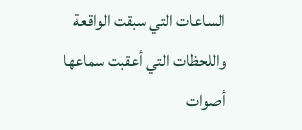الساعات التي سبقت الواقعة واللحظات التي أعقبت سماعها أصوات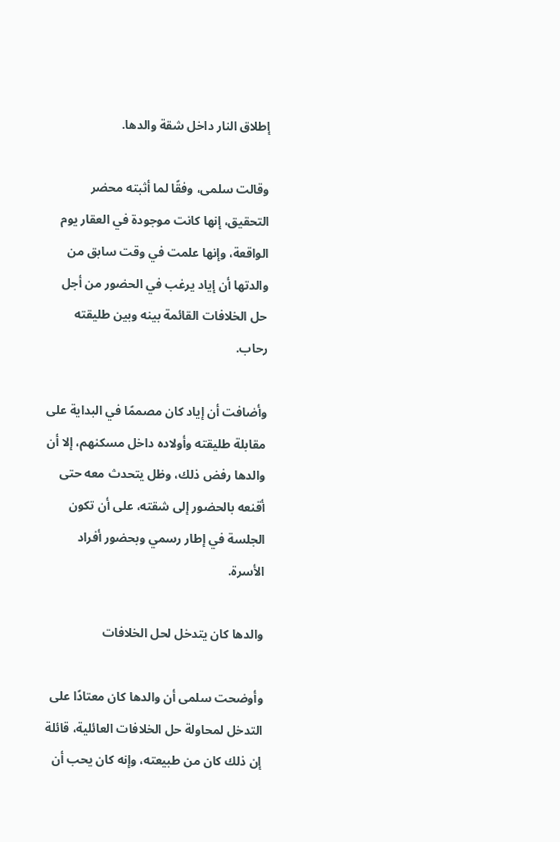إطلاق النار داخل شقة والدها.

وقالت سلمى، وفقًا لما أثبته محضر التحقيق، إنها كانت موجودة في العقار يوم الواقعة، وإنها علمت في وقت سابق من والدتها أن إياد يرغب في الحضور من أجل حل الخلافات القائمة بينه وبين طليقته رحاب.

وأضافت أن إياد كان مصممًا في البداية على مقابلة طليقته وأولاده داخل مسكنهم، إلا أن والدها رفض ذلك، وظل يتحدث معه حتى أقنعه بالحضور إلى شقته، على أن تكون الجلسة في إطار رسمي وبحضور أفراد الأسرة.

والدها كان يتدخل لحل الخلافات

وأوضحت سلمى أن والدها كان معتادًا على التدخل لمحاولة حل الخلافات العائلية، قائلة إن ذلك كان من طبيعته، وإنه كان يحب أن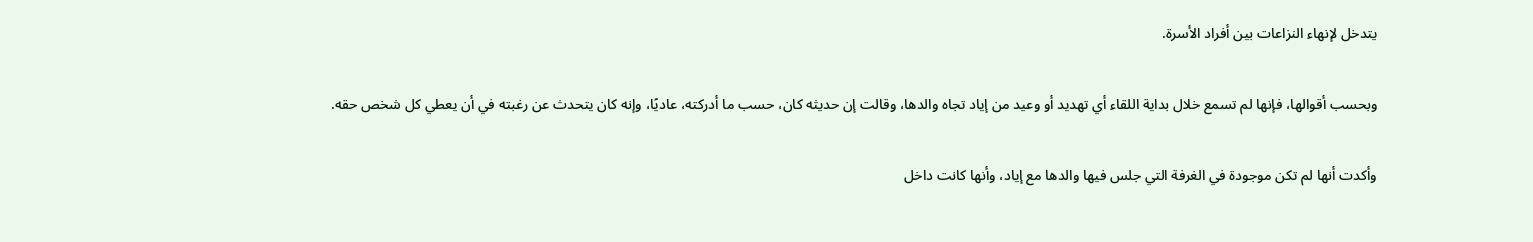يتدخل لإنهاء النزاعات بين أفراد الأسرة.

وبحسب أقوالها، فإنها لم تسمع خلال بداية اللقاء أي تهديد أو وعيد من إياد تجاه والدها، وقالت إن حديثه كان، حسب ما أدركته، عاديًا، وإنه كان يتحدث عن رغبته في أن يعطي كل شخص حقه.

وأكدت أنها لم تكن موجودة في الغرفة التي جلس فيها والدها مع إياد، وأنها كانت داخل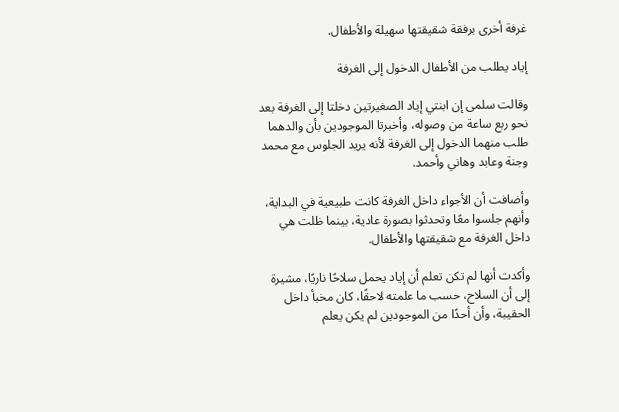غرفة أخرى برفقة شقيقتها سهيلة والأطفال.

إياد يطلب من الأطفال الدخول إلى الغرفة

وقالت سلمى إن ابنتي إياد الصغيرتين دخلتا إلى الغرفة بعد نحو ربع ساعة من وصوله، وأخبرتا الموجودين بأن والدهما طلب منهما الدخول إلى الغرفة لأنه يريد الجلوس مع محمد وجنة وعابد وهاني وأحمد.

وأضافت أن الأجواء داخل الغرفة كانت طبيعية في البداية، وأنهم جلسوا معًا وتحدثوا بصورة عادية، بينما ظلت هي داخل الغرفة مع شقيقتها والأطفال.

وأكدت أنها لم تكن تعلم أن إياد يحمل سلاحًا ناريًا، مشيرة إلى أن السلاح، حسب ما علمته لاحقًا، كان مخبأ داخل الحقيبة، وأن أحدًا من الموجودين لم يكن يعلم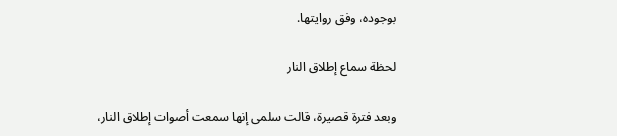بوجوده، وفق روايتها.

لحظة سماع إطلاق النار

وبعد فترة قصيرة، قالت سلمى إنها سمعت أصوات إطلاق النار،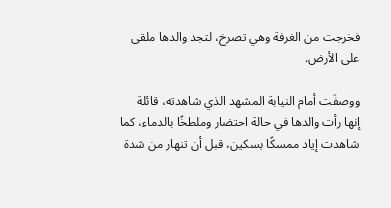فخرجت من الغرفة وهي تصرخ، لتجد والدها ملقى على الأرض.

ووصفَت أمام النيابة المشهد الذي شاهدته، قائلة إنها رأت والدها في حالة احتضار وملطخًا بالدماء، كما شاهدت إياد ممسكًا بسكين، قبل أن تنهار من شدة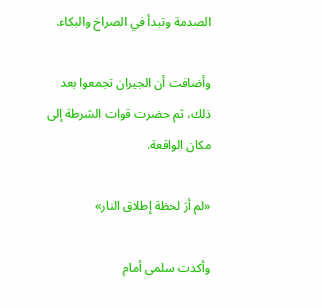الصدمة وتبدأ في الصراخ والبكاء.

وأضافت أن الجيران تجمعوا بعد ذلك، ثم حضرت قوات الشرطة إلى مكان الواقعة.

«لم أرَ لحظة إطلاق النار»

وأكدت سلمى أمام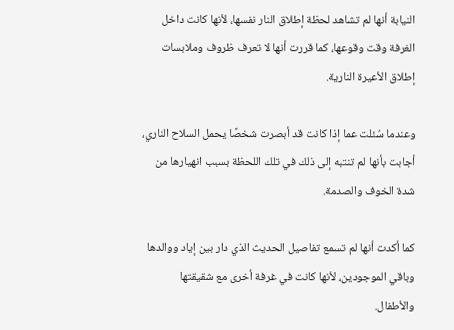النيابة أنها لم تشاهد لحظة إطلاق النار نفسها، لأنها كانت داخل الغرفة وقت وقوعها، كما قررت أنها لا تعرف ظروف وملابسات إطلاق الأعيرة النارية.

وعندما سُئلت عما إذا كانت قد أبصرت شخصًا يحمل السلاح الناري، أجابت بأنها لم تنتبه إلى ذلك في تلك اللحظة بسبب انهيارها من شدة الخوف والصدمة.

كما أكدت أنها لم تسمع تفاصيل الحديث الذي دار بين إياد ووالدها وباقي الموجودين، لأنها كانت في غرفة أخرى مع شقيقتها والأطفال.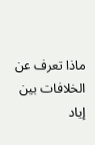ماذا تعرف عن الخلافات بين إياد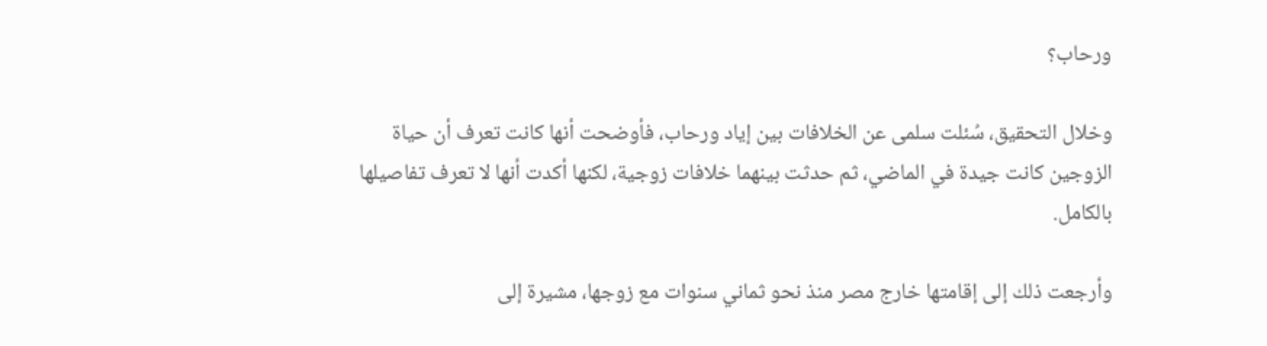ورحاب؟

وخلال التحقيق، سُئلت سلمى عن الخلافات بين إياد ورحاب، فأوضحت أنها كانت تعرف أن حياة الزوجين كانت جيدة في الماضي، ثم حدثت بينهما خلافات زوجية، لكنها أكدت أنها لا تعرف تفاصيلها بالكامل.

وأرجعت ذلك إلى إقامتها خارج مصر منذ نحو ثماني سنوات مع زوجها، مشيرة إلى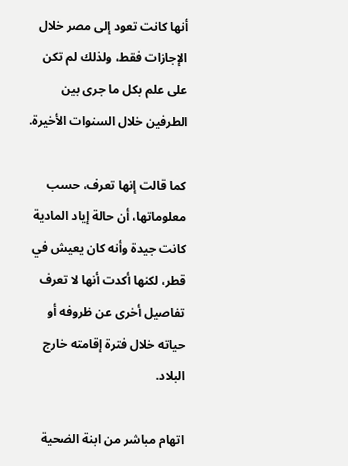أنها كانت تعود إلى مصر خلال الإجازات فقط، ولذلك لم تكن على علم بكل ما جرى بين الطرفين خلال السنوات الأخيرة.

كما قالت إنها تعرف، حسب معلوماتها، أن حالة إياد المادية كانت جيدة وأنه كان يعيش في قطر، لكنها أكدت أنها لا تعرف تفاصيل أخرى عن ظروفه أو حياته خلال فترة إقامته خارج البلاد.

اتهام مباشر من ابنة الضحية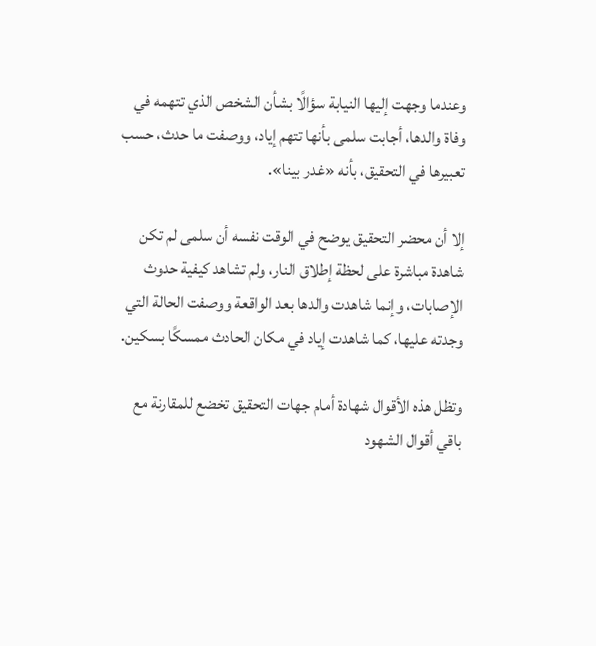وعندما وجهت إليها النيابة سؤالًا بشأن الشخص الذي تتهمه في وفاة والدها، أجابت سلمى بأنها تتهم إياد، ووصفت ما حدث، حسب تعبيرها في التحقيق، بأنه «غدر بينا».

إلا أن محضر التحقيق يوضح في الوقت نفسه أن سلمى لم تكن شاهدة مباشرة على لحظة إطلاق النار، ولم تشاهد كيفية حدوث الإصابات، وإنما شاهدت والدها بعد الواقعة ووصفت الحالة التي وجدته عليها، كما شاهدت إياد في مكان الحادث ممسكًا بسكين.

وتظل هذه الأقوال شهادة أمام جهات التحقيق تخضع للمقارنة مع باقي أقوال الشهود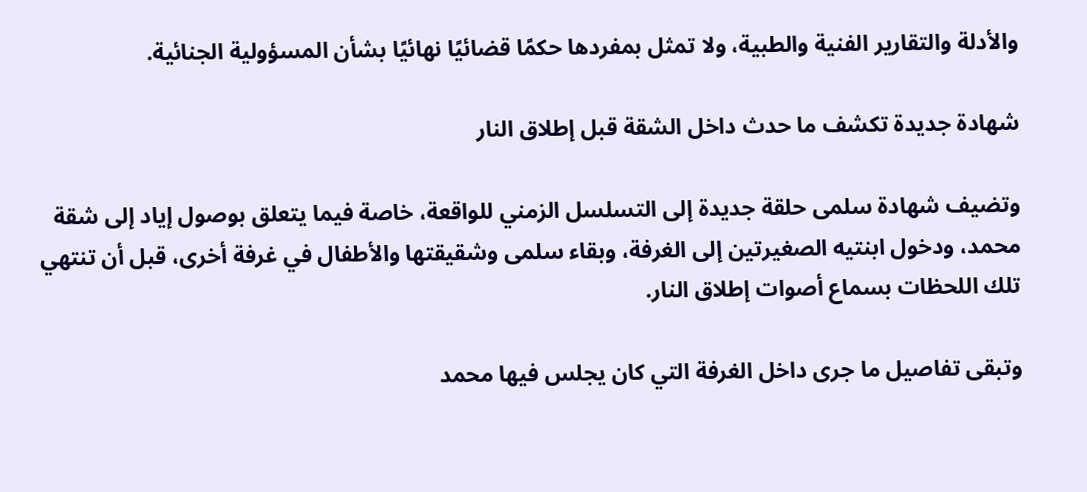والأدلة والتقارير الفنية والطبية، ولا تمثل بمفردها حكمًا قضائيًا نهائيًا بشأن المسؤولية الجنائية.

شهادة جديدة تكشف ما حدث داخل الشقة قبل إطلاق النار

وتضيف شهادة سلمى حلقة جديدة إلى التسلسل الزمني للواقعة، خاصة فيما يتعلق بوصول إياد إلى شقة محمد، ودخول ابنتيه الصغيرتين إلى الغرفة، وبقاء سلمى وشقيقتها والأطفال في غرفة أخرى، قبل أن تنتهي تلك اللحظات بسماع أصوات إطلاق النار.

وتبقى تفاصيل ما جرى داخل الغرفة التي كان يجلس فيها محمد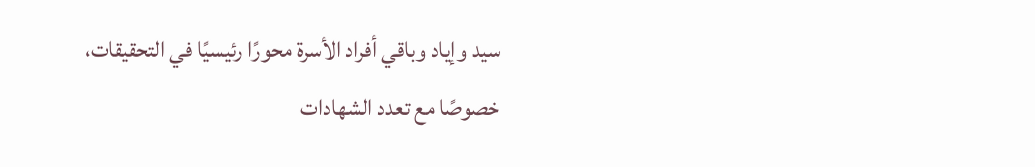سيد وإياد وباقي أفراد الأسرة محورًا رئيسيًا في التحقيقات، خصوصًا مع تعدد الشهادات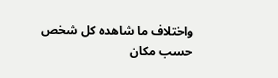واختلاف ما شاهده كل شخص حسب مكان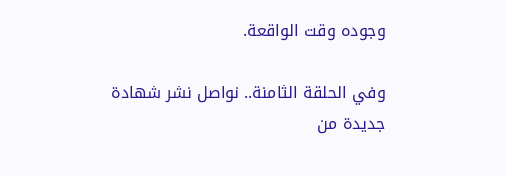وجوده وقت الواقعة.

وفي الحلقة الثامنة.. نواصل نشر شهادة جديدة من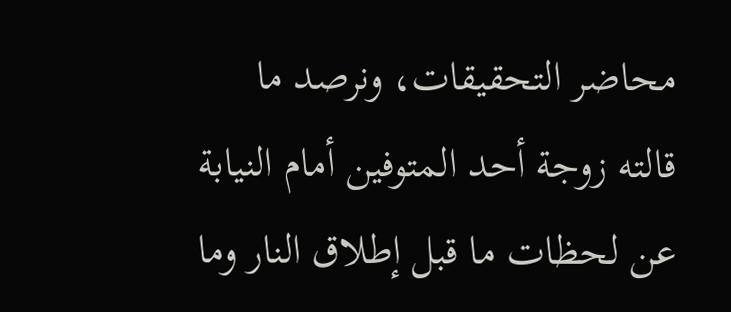محاضر التحقيقات، ونرصد ما قالته زوجة أحد المتوفين أمام النيابة عن لحظات ما قبل إطلاق النار وما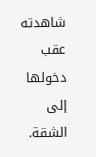شاهدته عقب دخولها إلى الشقة.